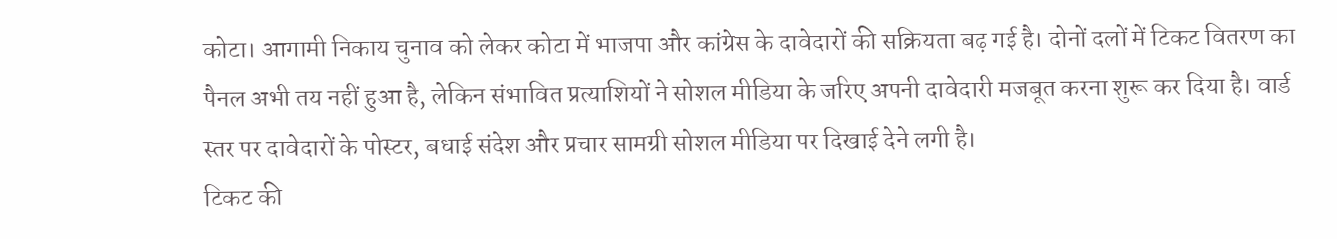कोटा। आगामी निकाय चुनाव को लेकर कोटा में भाजपा और कांग्रेस के दावेदारों की सक्रियता बढ़ गई है। दोनों दलों में टिकट वितरण का पैनल अभी तय नहीं हुआ है, लेकिन संभावित प्रत्याशियों ने सोशल मीडिया के जरिए अपनी दावेदारी मजबूत करना शुरू कर दिया है। वार्ड स्तर पर दावेदारों के पोस्टर, बधाई संदेश और प्रचार सामग्री सोशल मीडिया पर दिखाई देने लगी है।
टिकट की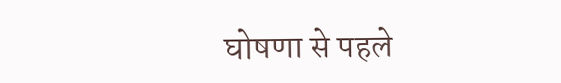घोषणा से पहले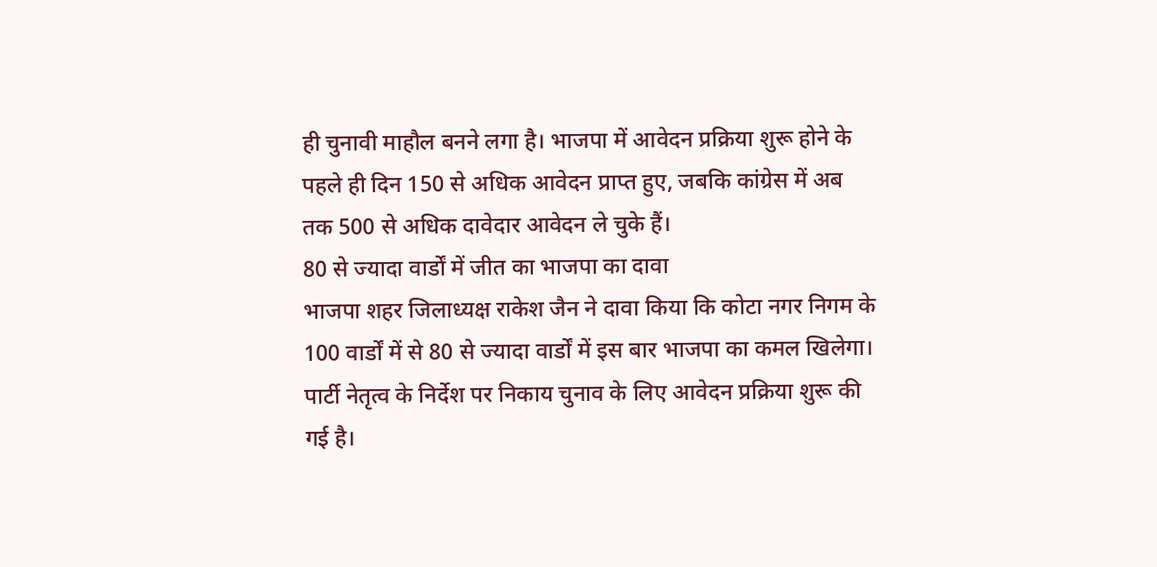ही चुनावी माहौल बनने लगा है। भाजपा में आवेदन प्रक्रिया शुरू होने के पहले ही दिन 150 से अधिक आवेदन प्राप्त हुए, जबकि कांग्रेस में अब तक 500 से अधिक दावेदार आवेदन ले चुके हैं।
80 से ज्यादा वार्डों में जीत का भाजपा का दावा
भाजपा शहर जिलाध्यक्ष राकेश जैन ने दावा किया कि कोटा नगर निगम के 100 वार्डों में से 80 से ज्यादा वार्डों में इस बार भाजपा का कमल खिलेगा। पार्टी नेतृत्व के निर्देश पर निकाय चुनाव के लिए आवेदन प्रक्रिया शुरू की गई है।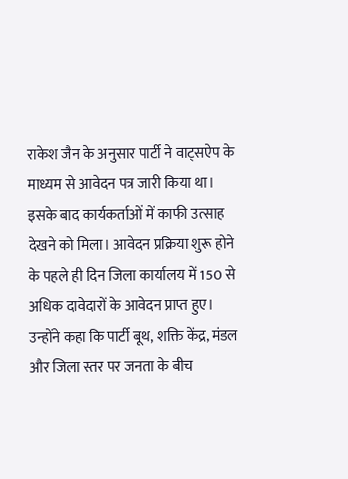राकेश जैन के अनुसार पार्टी ने वाट्सऐप के माध्यम से आवेदन पत्र जारी किया था। इसके बाद कार्यकर्ताओं में काफी उत्साह देखने को मिला। आवेदन प्रक्रिया शुरू होने के पहले ही दिन जिला कार्यालय में 150 से अधिक दावेदारों के आवेदन प्राप्त हुए।
उन्होंने कहा कि पार्टी बूथ, शक्ति केंद्र, मंडल और जिला स्तर पर जनता के बीच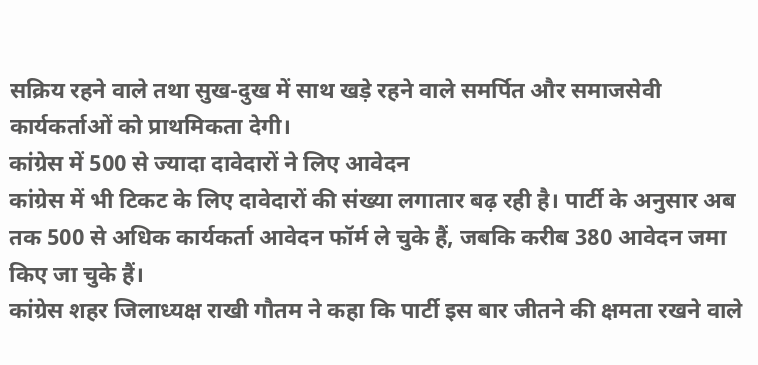सक्रिय रहने वाले तथा सुख-दुख में साथ खड़े रहने वाले समर्पित और समाजसेवी कार्यकर्ताओं को प्राथमिकता देगी।
कांग्रेस में 500 से ज्यादा दावेदारों ने लिए आवेदन
कांग्रेस में भी टिकट के लिए दावेदारों की संख्या लगातार बढ़ रही है। पार्टी के अनुसार अब तक 500 से अधिक कार्यकर्ता आवेदन फॉर्म ले चुके हैं, जबकि करीब 380 आवेदन जमा किए जा चुके हैं।
कांग्रेस शहर जिलाध्यक्ष राखी गौतम ने कहा कि पार्टी इस बार जीतने की क्षमता रखने वाले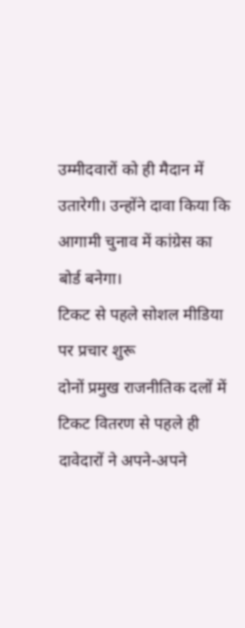उम्मीदवारों को ही मैदान में उतारेगी। उन्होंने दावा किया कि आगामी चुनाव में कांग्रेस का बोर्ड बनेगा।
टिकट से पहले सोशल मीडिया पर प्रचार शुरू
दोनों प्रमुख राजनीतिक दलों में टिकट वितरण से पहले ही दावेदारों ने अपने-अपने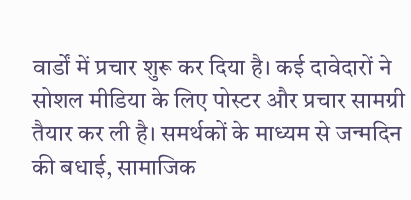वार्डों में प्रचार शुरू कर दिया है। कई दावेदारों ने सोशल मीडिया के लिए पोस्टर और प्रचार सामग्री तैयार कर ली है। समर्थकों के माध्यम से जन्मदिन की बधाई, सामाजिक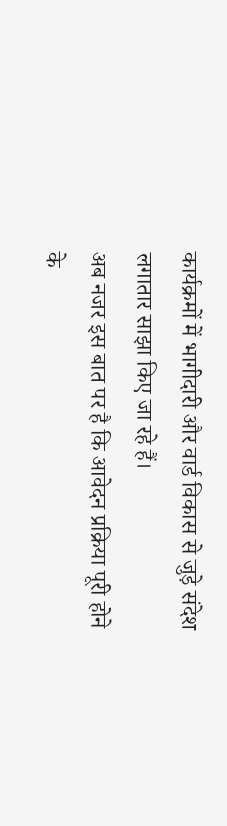कार्यक्रमों में भागीदारी और वार्ड विकास से जुड़े संदेश लगातार साझा किए जा रहे हैं।
अब नजर इस बात पर है कि आवेदन प्रक्रिया पूरी होने के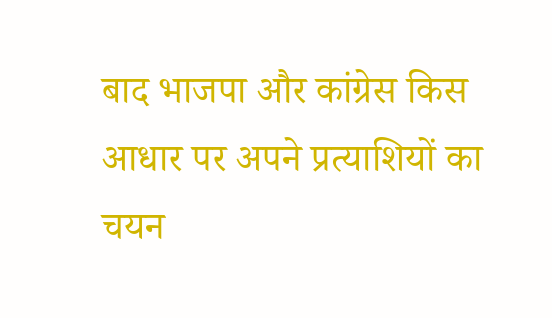बाद भाजपा और कांग्रेस किस आधार पर अपने प्रत्याशियों का चयन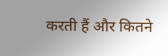करती हैं और कितने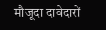मौजूदा दावेदारों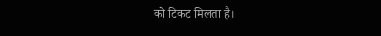को टिकट मिलता है।